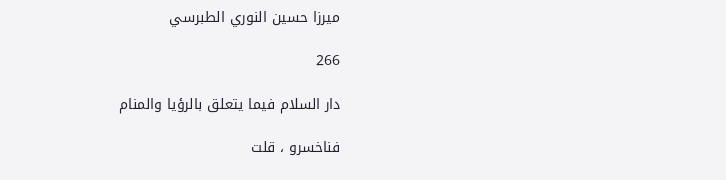ميرزا حسين النوري الطبرسي

266

دار السلام فيما يتعلق بالرؤيا والمنام

فناخسرو ، قلت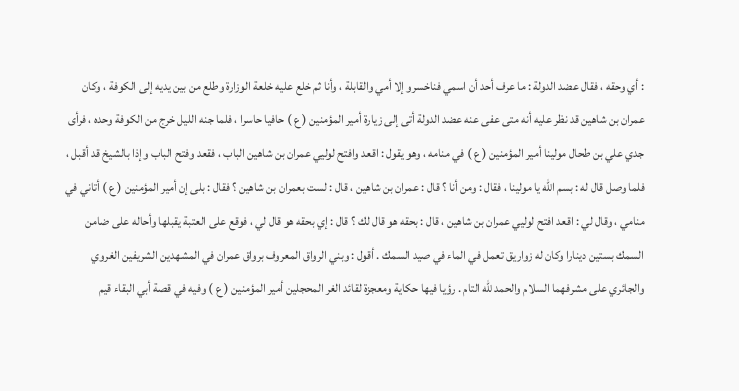: أي وحقه ، فقال عضد الدولة : ما عرف أحد أن اسمي فناخسرو إلا أمي والقابلة ، وأنا ثم خلع عليه خلعة الوزارة وطلع من بين يديه إلى الكوفة ، وكان عمران بن شاهين قد نظر عليه أنه متى عفى عنه عضد الدولة أتى إلى زيارة أمير المؤمنين ( ع ) حافيا حاسرا ، فلما جنه الليل خرج من الكوفة وحده ، فرأى جدي علي بن طحال مولينا أمير المؤمنين ( ع ) في منامه ، وهو يقول : اقعد وافتح لوليي عمران بن شاهين الباب ، فقعد وفتح الباب وإذا بالشيخ قد أقبل ، فلما وصل قال له : بسم اللّه يا مولينا ، فقال : ومن أنا ؟ قال : عمران بن شاهين ، قال : لست بعمران بن شاهين ؟ فقال : بلى إن أمير المؤمنين ( ع ) أتاني في منامي ، وقال لي : اقعد افتح لوليي عمران بن شاهين ، قال : بحقه هو قال لك ؟ قال : إي بحقه هو قال لي ، فوقع على العتبة يقبلها وأحاله على ضامن السمك بستين دينارا وكان له زواريق تعمل في الماء في صيد السمك . أقول : وبني الرواق المعروف برواق عمران في المشهدين الشريفين الغروي والجائري على مشرفهما السلام والحمد للّه التام . رؤيا فيها حكاية ومعجزة لقائد الغر المحجلين أمير المؤمنين ( ع ) وفيه في قصة أبي البقاء قيم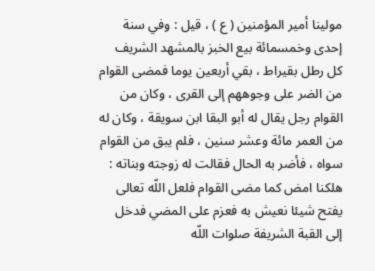مولينا أمير المؤمنين ( ع ) ، قيل : وفي سنة إحدى وخمسمائة بيع الخبز بالمشهد الشريف كل رطل بقيراط ، بقي أربعين يوما فمضى القوام من الضر على وجوههم إلى القرى ، وكان من القوام رجل يقال له أبو البقا ابن سويقة ، وكان له من العمر مائة وعشر سنين ، فلم يبق من القوام سواه ، فأضر به الحال فقالت له زوجته وبناته : هلكنا امض كما مضى القوام فلعل اللّه تعالى يفتح شيئا نعيش به فعزم على المضي فدخل إلى القبة الشريفة صلوات اللّه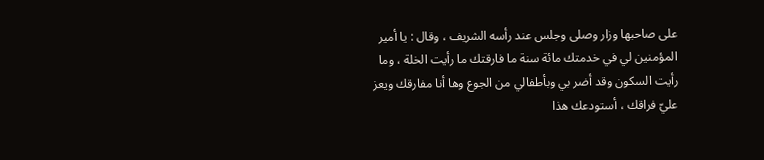على صاحبها وزار وصلى وجلس عند رأسه الشريف ، وقال : يا أمير المؤمنين لي في خدمتك مائة سنة ما فارقتك ما رأيت الخلة ، وما رأيت السكون وقد أضر بي وبأطفالي من الجوع وها أنا مفارقك ويعز عليّ فراقك ، أستودعك هذا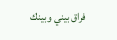فراق بيني وبينك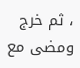، ثم خرج ومضى مع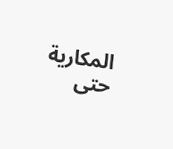المكارية حتى